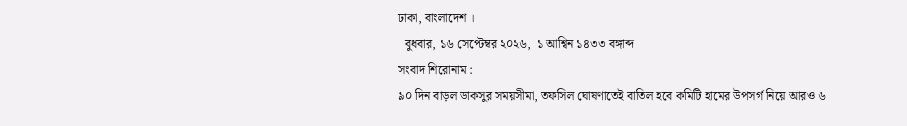ঢাকা, বাংলাদেশ ।
  বুধবার, ১৬ সেপ্টেম্বর ২০২৬,  ১ আশ্বিন ১৪৩৩ বঙ্গাব্দ
সংবাদ শিরোনাম :
৯০ দিন বাড়ল ডাকসুর সময়সীমা, তফসিল ঘোষণাতেই বাতিল হবে কমিটি হামের উপসর্গ নিয়ে আরও ৬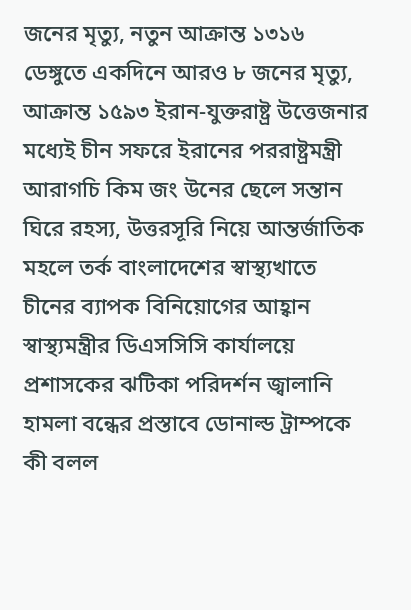জনের মৃত্যু, নতুন আক্রান্ত ১৩১৬ ডেঙ্গুতে একদিনে আরও ৮ জনের মৃত্যু, আক্রান্ত ১৫৯৩ ইরান-যুক্তরাষ্ট্র উত্তেজনার মধ্যেই চীন সফরে ইরানের পররাষ্ট্রমন্ত্রী আরাগচি কিম জং উনের ছেলে সন্তান ঘিরে রহস্য, উত্তরসূরি নিয়ে আন্তর্জাতিক মহলে তর্ক বাংলাদেশের স্বাস্থ্যখাতে চীনের ব্যাপক বিনিয়োগের আহ্বান স্বাস্থ্যমন্ত্রীর ডিএসসিসি কার্যালয়ে প্রশাসকের ঝটিকা পরিদর্শন জ্বালানি হামলা বন্ধের প্রস্তাবে ডোনাল্ড ট্রাম্পকে কী বলল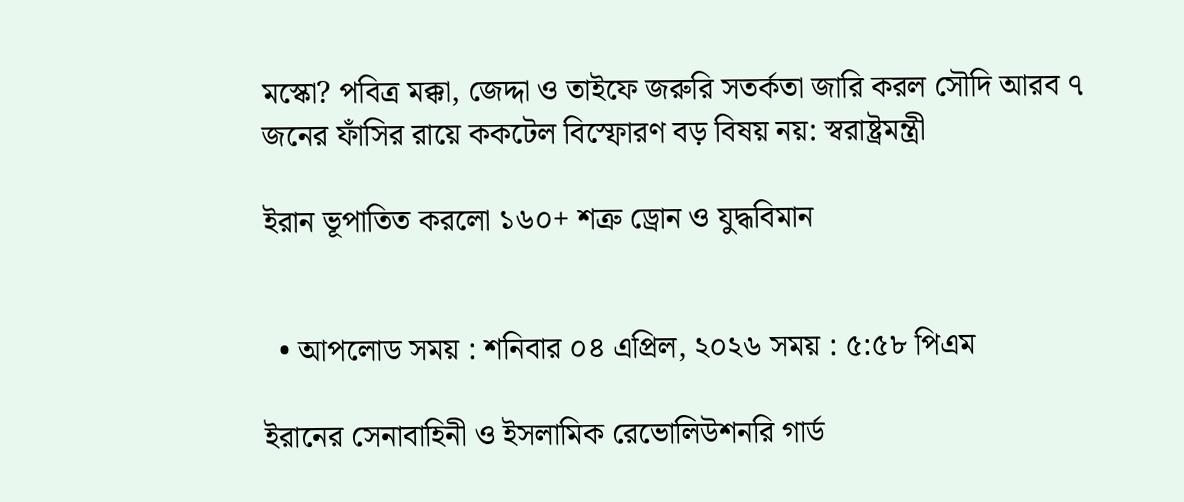মস্কো? পবিত্র মক্কা, জেদ্দা ও তাইফে জরুরি সতর্কতা জারি করল সৌদি আরব ৭ জনের ফাঁসির রায়ে ককটেল বিস্ফোরণ বড় বিষয় নয়: স্বরাষ্ট্রমন্ত্রী

ইরান ভূপাতিত করলো ১৬০+ শত্রু ড্রোন ও যুদ্ধবিমান


  • আপলোড সময় : শনিবার ০৪ এপ্রিল, ২০২৬ সময় : ৫:৫৮ পিএম

ইরানের সেনাবাহিনী ও ইসলামিক রেভোলিউশনরি গার্ড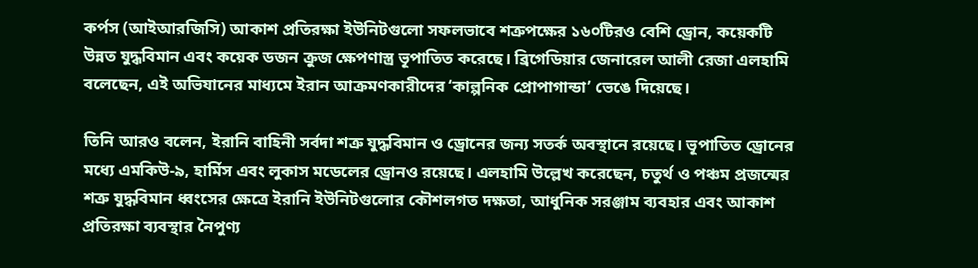কর্পস (আইআরজিসি) আকাশ প্রতিরক্ষা ইউনিটগুলো সফলভাবে শত্রুপক্ষের ১৬০টিরও বেশি ড্রোন, কয়েকটি উন্নত যুদ্ধবিমান এবং কয়েক ডজন ক্রুজ ক্ষেপণাস্ত্র ভূপাতিত করেছে। ব্রিগেডিয়ার জেনারেল আলী রেজা এলহামি বলেছেন, এই অভিযানের মাধ্যমে ইরান আক্রমণকারীদের ‘কাল্পনিক প্রোপাগান্ডা’ ভেঙে দিয়েছে।

তিনি আরও বলেন, ইরানি বাহিনী সর্বদা শত্রু যুদ্ধবিমান ও ড্রোনের জন্য সতর্ক অবস্থানে রয়েছে। ভূপাতিত ড্রোনের মধ্যে এমকিউ-৯, হার্মিস এবং লুকাস মডেলের ড্রোনও রয়েছে। এলহামি উল্লেখ করেছেন, চতুর্থ ও পঞ্চম প্রজন্মের শত্রু যুদ্ধবিমান ধ্বংসের ক্ষেত্রে ইরানি ইউনিটগুলোর কৌশলগত দক্ষতা, আধুনিক সরঞ্জাম ব্যবহার এবং আকাশ প্রতিরক্ষা ব্যবস্থার নৈপুণ্য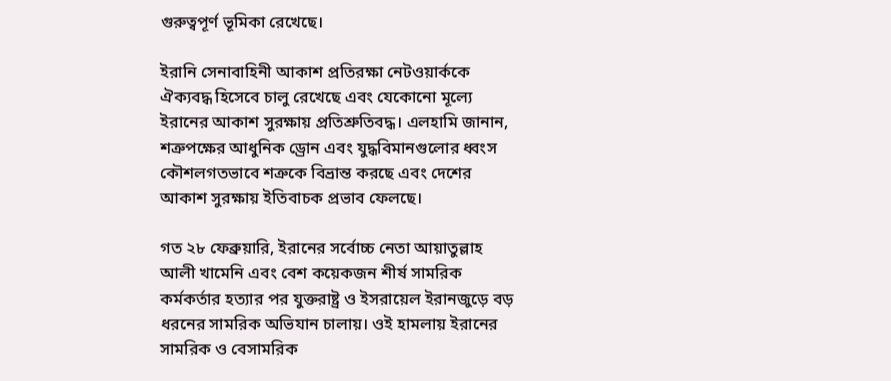গুরুত্বপূর্ণ ভূমিকা রেখেছে।

ইরানি সেনাবাহিনী আকাশ প্রতিরক্ষা নেটওয়ার্ককে ঐক্যবদ্ধ হিসেবে চালু রেখেছে এবং যেকোনো মূল্যে ইরানের আকাশ সুরক্ষায় প্রতিশ্রুতিবদ্ধ। এলহামি জানান, শত্রুপক্ষের আধুনিক ড্রোন এবং যুদ্ধবিমানগুলোর ধ্বংস কৌশলগতভাবে শত্রুকে বিভ্রান্ত করছে এবং দেশের আকাশ সুরক্ষায় ইতিবাচক প্রভাব ফেলছে।

গত ২৮ ফেব্রুয়ারি, ইরানের সর্বোচ্চ নেতা আয়াতুল্লাহ আলী খামেনি এবং বেশ কয়েকজন শীর্ষ সামরিক কর্মকর্তার হত্যার পর যুক্তরাষ্ট্র ও ইসরায়েল ইরানজুড়ে বড় ধরনের সামরিক অভিযান চালায়। ওই হামলায় ইরানের সামরিক ও বেসামরিক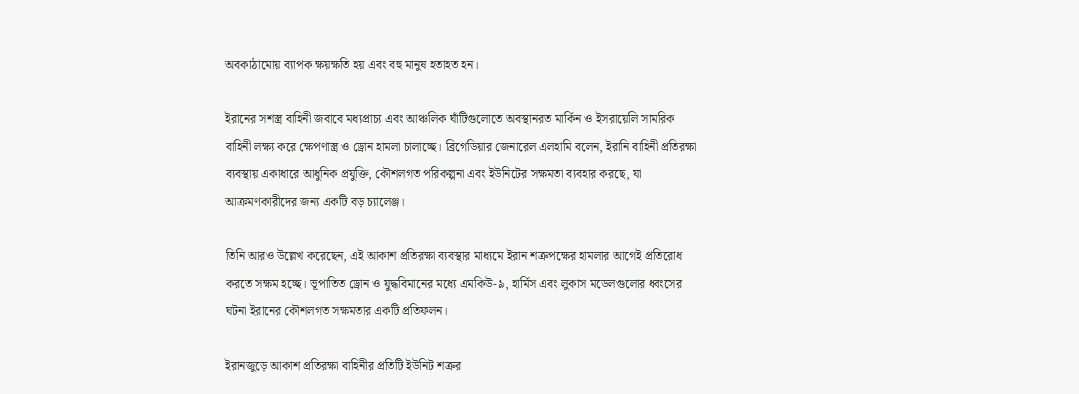অবকাঠামোয় ব্যাপক ক্ষয়ক্ষতি হয় এবং বহু মানুষ হতাহত হন।

ইরানের সশস্ত্র বাহিনী জবাবে মধ্যপ্রাচ্য এবং আঞ্চলিক ঘাঁটিগুলোতে অবস্থানরত মার্কিন ও ইসরায়েলি সামরিক বাহিনী লক্ষ্য করে ক্ষেপণাস্ত্র ও ড্রোন হামলা চালাচ্ছে। ব্রিগেডিয়ার জেনারেল এলহামি বলেন, ইরানি বাহিনী প্রতিরক্ষা ব্যবস্থায় একাধারে আধুনিক প্রযুক্তি, কৌশলগত পরিকল্পনা এবং ইউনিটের সক্ষমতা ব্যবহার করছে, যা আক্রমণকারীদের জন্য একটি বড় চ্যালেঞ্জ।

তিনি আরও উল্লেখ করেছেন, এই আকাশ প্রতিরক্ষা ব্যবস্থার মাধ্যমে ইরান শত্রুপক্ষের হামলার আগেই প্রতিরোধ করতে সক্ষম হচ্ছে। ভূপাতিত ড্রোন ও যুদ্ধবিমানের মধ্যে এমকিউ-৯, হার্মিস এবং লুকাস মডেলগুলোর ধ্বংসের ঘটনা ইরানের কৌশলগত সক্ষমতার একটি প্রতিফলন।

ইরানজুড়ে আকাশ প্রতিরক্ষা বাহিনীর প্রতিটি ইউনিট শত্রুর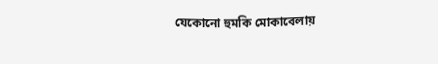যেকোনো হুমকি মোকাবেলায়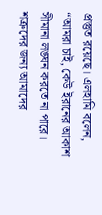প্রস্তুত রয়েছে। এলহামি বলেন, “আমরা চাই, কেউ ইরানের আকাশ সীমানা লঙ্ঘন করতে না পারে। শত্রুদের জন্য আমাদের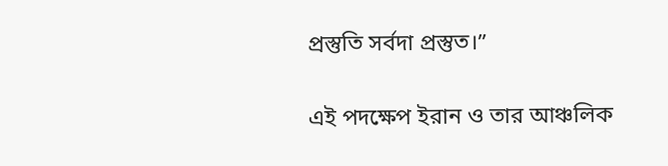প্রস্তুতি সর্বদা প্রস্তুত।”

এই পদক্ষেপ ইরান ও তার আঞ্চলিক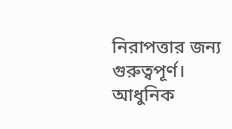নিরাপত্তার জন্য গুরুত্বপূর্ণ। আধুনিক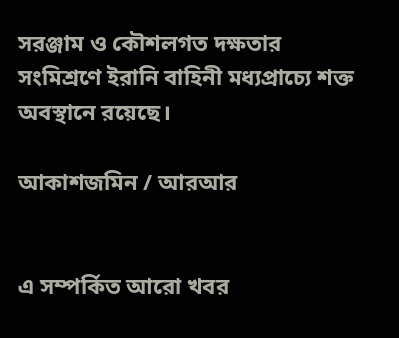সরঞ্জাম ও কৌশলগত দক্ষতার সংমিশ্রণে ইরানি বাহিনী মধ্যপ্রাচ্যে শক্ত অবস্থানে রয়েছে।

আকাশজমিন / আরআর


এ সম্পর্কিত আরো খবর